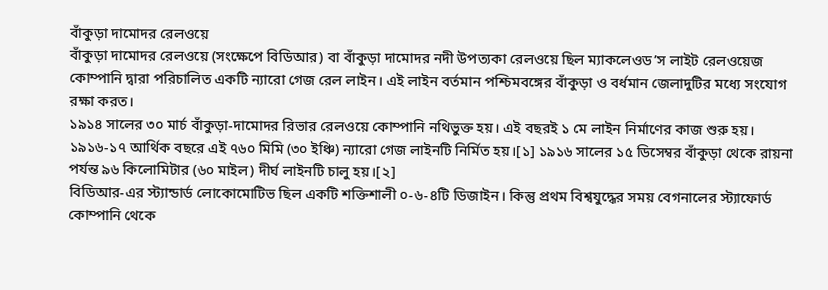বাঁকুড়া দামোদর রেলওয়ে
বাঁকুড়া দামোদর রেলওয়ে (সংক্ষেপে বিডিআর) বা বাঁকুড়া দামোদর নদী উপত্যকা রেলওয়ে ছিল ম্যাকলেওড’স লাইট রেলওয়েজ কোম্পানি দ্বারা পরিচালিত একটি ন্যারো গেজ রেল লাইন। এই লাইন বর্তমান পশ্চিমবঙ্গের বাঁকুড়া ও বর্ধমান জেলাদুটির মধ্যে সংযোগ রক্ষা করত।
১৯১৪ সালের ৩০ মার্চ বাঁকুড়া-দামোদর রিভার রেলওয়ে কোম্পানি নথিভুক্ত হয়। এই বছরই ১ মে লাইন নির্মাণের কাজ শুরু হয়। ১৯১৬-১৭ আর্থিক বছরে এই ৭৬০ মিমি (৩০ ইঞ্চি) ন্যারো গেজ লাইনটি নির্মিত হয়।[১] ১৯১৬ সালের ১৫ ডিসেম্বর বাঁকুড়া থেকে রায়না পর্যন্ত ৯৬ কিলোমিটার (৬০ মাইল) দীর্ঘ লাইনটি চালু হয়।[২]
বিডিআর-এর স্ট্যান্ডার্ড লোকোমোটিভ ছিল একটি শক্তিশালী ০-৬-৪টি ডিজাইন। কিন্তু প্রথম বিশ্বযুদ্ধের সময় বেগনালের স্ট্যাফোর্ড কোম্পানি থেকে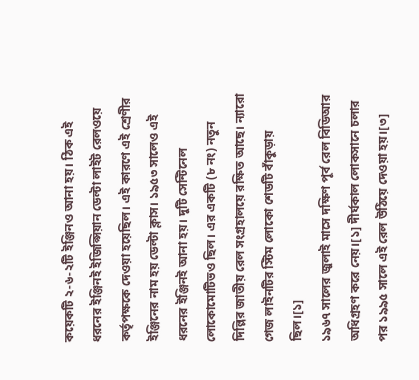কয়েকটি ২-৬-২টি ইঞ্জিনও আনা হয়। ঠিক এই ধরনের ইঞ্জিনই ইজিপ্সিয়ান ডেল্টা লাইট রেলওয়ে কর্তৃপক্ষকে দেওয়া হয়েছিল। এই কারণে এই শ্রেণীর ইঞ্জিনের নাম হয় ডেল্টা ক্লাস। ১৯৫৩ সালেও এই ধরনের ইঞ্জিনই আনা হয়। দুটি সেন্টিনেল লোকোমোটিভও ছিল। এর একটি (৮ নং) নতুন দিল্লির জাতীয় রেল সংগ্রহালয়ে রক্ষিত আছে। ন্যারো গেজ লাইনটির স্টিম লোকো শেডটি বাঁকুড়ায় ছিল।[১]
১৯৬৭ সালের জুলাই মাসে দক্ষিণ পূর্ব রেল বিডিআর অধিগ্রহণ করে নেয়।[১] দীর্ঘকাল লোকসানে চলার পর ১৯৯৫ সালে এই রেল উঠিয়ে দেওয়া হয়।[৩]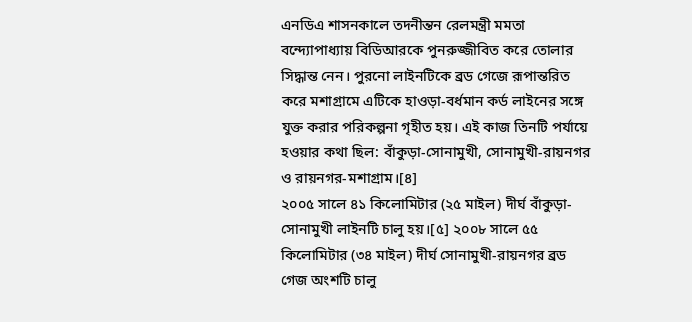এনডিএ শাসনকালে তদনীন্তন রেলমন্ত্রী মমতা বন্দ্যোপাধ্যায় বিডিআরকে পুনরুজ্জীবিত করে তোলার সিদ্ধান্ত নেন। পুরনো লাইনটিকে ব্রড গেজে রূপান্তরিত করে মশাগ্রামে এটিকে হাওড়া-বর্ধমান কর্ড লাইনের সঙ্গে যুক্ত করার পরিকল্পনা গৃহীত হয়। এই কাজ তিনটি পর্যায়ে হওয়ার কথা ছিল: বাঁকুড়া-সোনামুখী, সোনামুখী-রায়নগর ও রায়নগর-মশাগ্রাম।[৪]
২০০৫ সালে ৪১ কিলোমিটার (২৫ মাইল) দীর্ঘ বাঁকুড়া-সোনামুখী লাইনটি চালু হয়।[৫] ২০০৮ সালে ৫৫ কিলোমিটার (৩৪ মাইল) দীর্ঘ সোনামুখী-রায়নগর ব্রড গেজ অংশটি চালু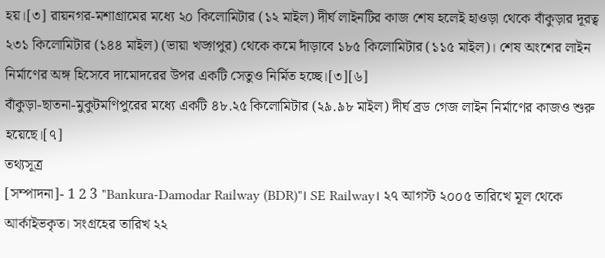হয়।[৩] রায়নগর-মশাগ্রামের মধ্যে ২০ কিলোমিটার (১২ মাইল) দীর্ঘ লাইনটির কাজ শেষ হলেই হাওড়া থেকে বাঁকুড়ার দূরত্ব ২৩১ কিলোমিটার (১৪৪ মাইল) (ভায়া খড়্গপুর) থেকে কমে দাঁড়াবে ১৮৫ কিলোমিটার (১১৫ মাইল)। শেষ অংশের লাইন নির্মাণের অঙ্গ হিসেবে দামোদরের উপর একটি সেতুও নির্মিত হচ্ছে।[৩][৬]
বাঁকুড়া-ছাতনা-মুকুটমণিপুরের মধ্যে একটি ৪৮.২৫ কিলোমিটার (২৯.৯৮ মাইল) দীর্ঘ ব্রড গেজ লাইন নির্মাণের কাজও শুরু হয়েছে।[৭]
তথ্যসূত্র
[সম্পাদনা]- 1 2 3 "Bankura-Damodar Railway (BDR)"। SE Railway। ২৭ আগস্ট ২০০৫ তারিখে মূল থেকে আর্কাইভকৃত। সংগ্রহের তারিখ ২২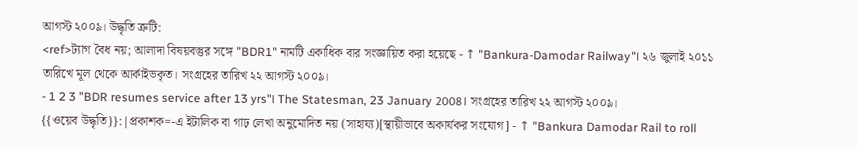আগস্ট ২০০৯। উদ্ধৃতি ত্রুটি:
<ref>ট্যাগ বৈধ নয়; আলাদা বিষয়বস্তুর সঙ্গে "BDR1" নামটি একাধিক বার সংজ্ঞায়িত করা হয়েছে - ↑ "Bankura-Damodar Railway"। ২৬ জুলাই ২০১১ তারিখে মূল থেকে আর্কাইভকৃত। সংগ্রহের তারিখ ২২ আগস্ট ২০০৯।
- 1 2 3 "BDR resumes service after 13 yrs"। The Statesman, 23 January 2008। সংগ্রহের তারিখ ২২ আগস্ট ২০০৯।
{{ওয়েব উদ্ধৃতি}}:|প্রকাশক=-এ ইটালিক বা গাঢ় লেখা অনুমোদিত নয় (সাহায্য)[স্থায়ীভাবে অকার্যকর সংযোগ] - ↑ "Bankura Damodar Rail to roll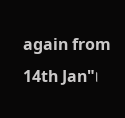again from 14th Jan"।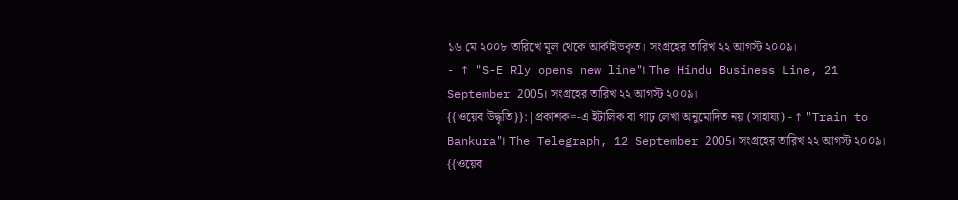১৬ মে ২০০৮ তারিখে মূল থেকে আর্কাইভকৃত। সংগ্রহের তারিখ ২২ আগস্ট ২০০৯।
- ↑ "S-E Rly opens new line"। The Hindu Business Line, 21 September 2005। সংগ্রহের তারিখ ২২ আগস্ট ২০০৯।
{{ওয়েব উদ্ধৃতি}}:|প্রকাশক=-এ ইটালিক বা গাঢ় লেখা অনুমোদিত নয় (সাহায্য) - ↑ "Train to Bankura"। The Telegraph, 12 September 2005। সংগ্রহের তারিখ ২২ আগস্ট ২০০৯।
{{ওয়েব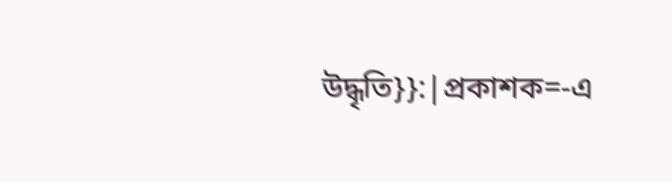উদ্ধৃতি}}:|প্রকাশক=-এ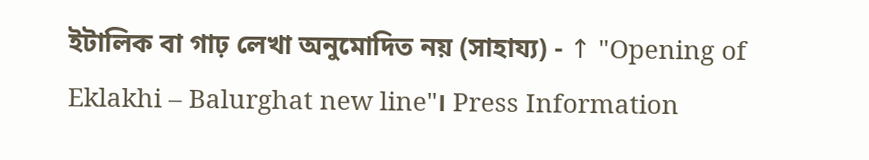ইটালিক বা গাঢ় লেখা অনুমোদিত নয় (সাহায্য) - ↑ "Opening of Eklakhi – Balurghat new line"। Press Information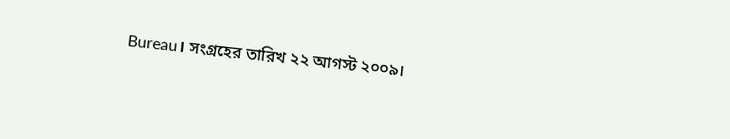Bureau। সংগ্রহের তারিখ ২২ আগস্ট ২০০৯।